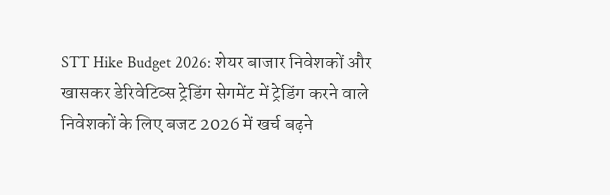STT Hike Budget 2026: शेयर बाजार निवेशकों और खासकर डेरिवेटिव्स ट्रेडिंग सेगमेंट में ट्रेडिंग करने वाले निवेशकों के लिए बजट 2026 में खर्च बढ़ने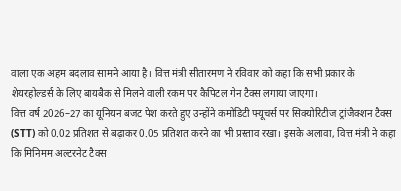वाला एक अहम बदलाव सामने आया है। वित्त मंत्री सीतारमण ने रविवार को कहा कि सभी प्रकार के शेयरहोल्डर्स के लिए बायबैक से मिलने वाली रकम पर कैपिटल गेन टैक्स लगाया जाएगा।
वित्त वर्ष 2026–27 का यूनियन बजट पेश करते हुए उन्होंने कमोडिटी फ्यूचर्स पर सिक्योरिटीज ट्रांजैक्शन टैक्स (STT) को 0.02 प्रतिशत से बढ़ाकर 0.05 प्रतिशत करने का भी प्रस्ताव रखा। इसके अलावा, वित्त मंत्री ने कहा कि मिनिमम अल्टरनेट टैक्स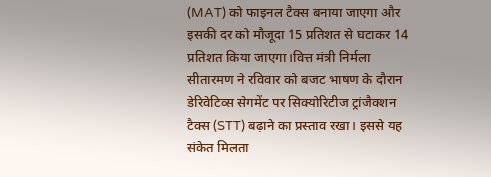(MAT) को फाइनल टैक्स बनाया जाएगा और इसकी दर को मौजूदा 15 प्रतिशत से घटाकर 14 प्रतिशत किया जाएगा।वित्त मंत्री निर्मला सीतारमण ने रविवार को बजट भाषण के दौरान डेरिवेटिव्स सेगमेंट पर सिक्योरिटीज ट्रांजैक्शन टैक्स (STT) बढ़ाने का प्रस्ताव रखा। इससे यह संकेत मिलता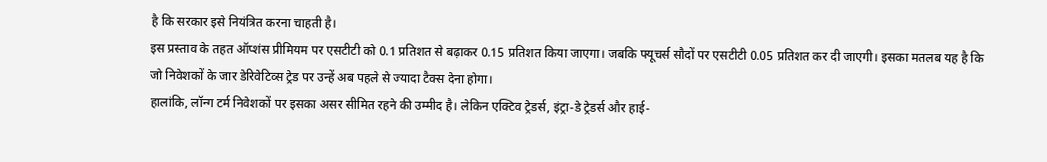है कि सरकार इसे नियंत्रित करना चाहती है।
इस प्रस्ताव के तहत ऑप्शंस प्रीमियम पर एसटीटी को 0.1 प्रतिशत से बढ़ाकर 0.15 प्रतिशत किया जाएगा। जबकि फ्यूचर्स सौदों पर एसटीटी 0.05 प्रतिशत कर दी जाएगी। इसका मतलब यह है कि जो निवेशकों के जार डेरिवेटिव्स ट्रेड पर उन्हें अब पहले से ज्यादा टैक्स देना होगा।
हालांकि, लॉन्ग टर्म निवेशकों पर इसका असर सीमित रहने की उम्मीद है। लेकिन एक्टिव ट्रेडर्स, इंट्रा-डे ट्रेडर्स और हाई-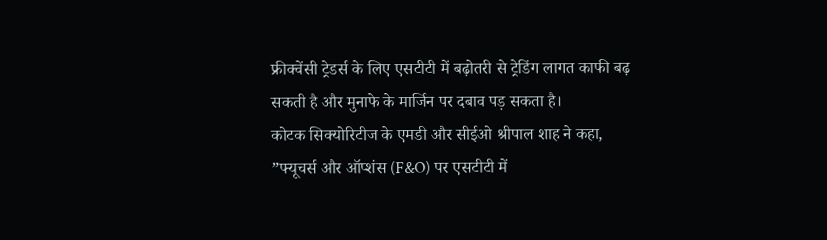फ्रीक्वेंसी ट्रेडर्स के लिए एसटीटी में बढ़ोतरी से ट्रेडिंग लागत काफी बढ़ सकती है और मुनाफे के मार्जिन पर दबाव पड़ सकता है।
कोटक सिक्योरिटीज के एमडी और सीईओ श्रीपाल शाह ने कहा, ”फ्यूचर्स और ऑप्शंस (F&O) पर एसटीटी में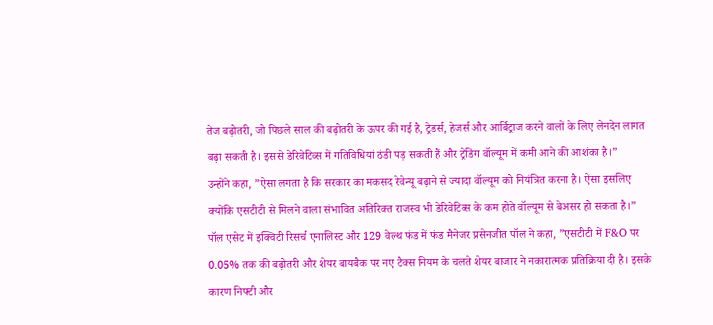तेज बढ़ोतरी, जो पिछले साल की बढ़ोतरी के ऊपर की गई है, ट्रेडर्स, हेजर्स और आर्बिट्राज करने वालों के लिए लेनदेन लागत बढ़ा सकती है। इससे डेरिवेटिव्स में गतिविधियां ठंडी पड़ सकती हैं और ट्रेडिंग वॉल्यूम में कमी आने की आशंका है।”
उन्होंने कहा, ”ऐसा लगता है कि सरकार का मकसद रेवेन्यू बढ़ाने से ज्यादा वॉल्यूम को नियंत्रित करना है। ऐसा इसलिए क्योंकि एसटीटी से मिलने वाला संभावित अतिरिक्त राजस्व भी डेरिवेटिव्स के कम होते वॉल्यूम से बेअसर हो सकता है।”
पॉल एसेट में इक्विटी रिसर्च एनालिस्ट और 129 वेल्थ फंड में फंड मैनेजर प्रसेनजीत पॉल ने कहा, ”एसटीटी में F&O पर 0.05% तक की बढ़ोतरी और शेयर बायबैक पर नए टैक्स नियम के चलते शेयर बाजार ने नकारात्मक प्रतिक्रिया दी है। इसके कारण निफ्टी और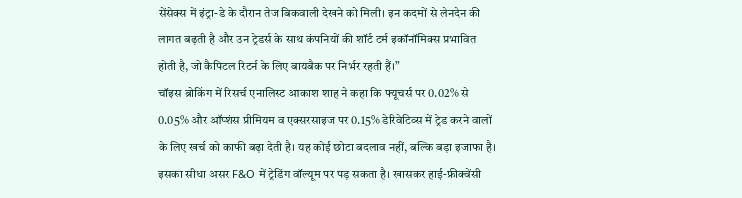सेंसेक्स में इंट्रा-डे के दौरान तेज बिकवाली देखने को मिली। इन कदमों से लेनदेन की लागत बढ़ती है और उन ट्रेडर्स के साथ कंपनियों की शॉर्ट टर्म इकॉनॉमिक्स प्रभावित होती है, जो कैपिटल रिटर्न के लिए बायबैक पर निर्भर रहती हैं।”
चॉइस ब्रोकिंग में रिसर्च एनालिस्ट आकाश शाह ने कहा कि फ्यूचर्स पर 0.02% से 0.05% और ऑप्शंस प्रीमियम व एक्सरसाइज पर 0.15% डेरिवेटिव्स में ट्रेड करने वालों के लिए खर्च को काफी बढ़ा देती है। यह कोई छोटा बदलाव नहीं, बल्कि बड़ा इजाफा है। इसका सीधा असर F&O में ट्रेडिंग वॉल्यूम पर पड़ सकता है। खासकर हाई-फ्रीक्वेंसी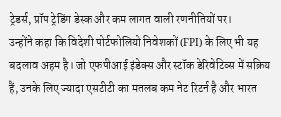ट्रेडर्स, प्रॉप ट्रेडिंग डेस्क और कम लागत वाली रणनीतियों पर।
उन्होंने कहा कि विदेशी पोर्टफोलियो निवेशकों (FPI) के लिए भी यह बदलाव अहम है। जो एफपीआई इंडेक्स और स्टॉक डेरिवेटिव्स में सक्रिय हैं, उनके लिए ज्यादा एसटीटी का मतलब कम नेट रिटर्न है और भारत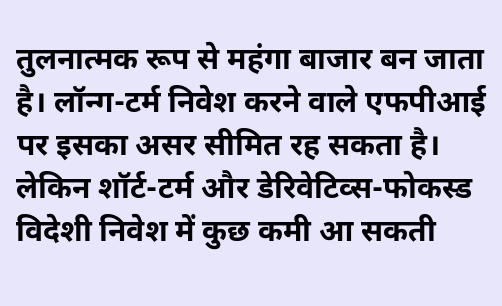तुलनात्मक रूप से महंगा बाजार बन जाता है। लॉन्ग-टर्म निवेश करने वाले एफपीआई पर इसका असर सीमित रह सकता है। लेकिन शॉर्ट-टर्म और डेरिवेटिव्स-फोकस्ड विदेशी निवेश में कुछ कमी आ सकती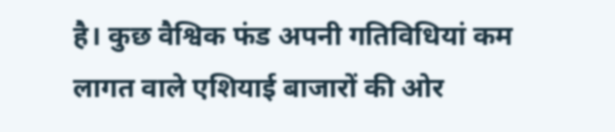है। कुछ वैश्विक फंड अपनी गतिविधियां कम लागत वाले एशियाई बाजारों की ओर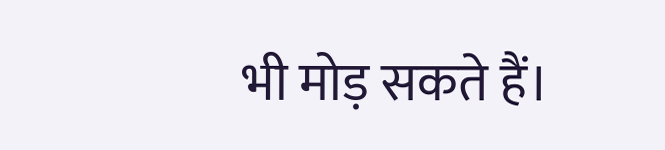भी मोड़ सकते हैं।